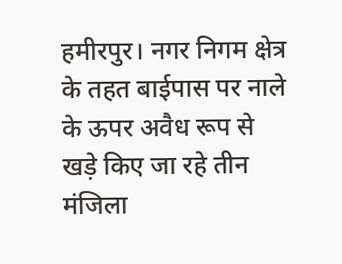हमीरपुर। नगर निगम क्षेत्र के तहत बाईपास पर नाले के ऊपर अवैध रूप से खड़े किए जा रहे तीन मंजिला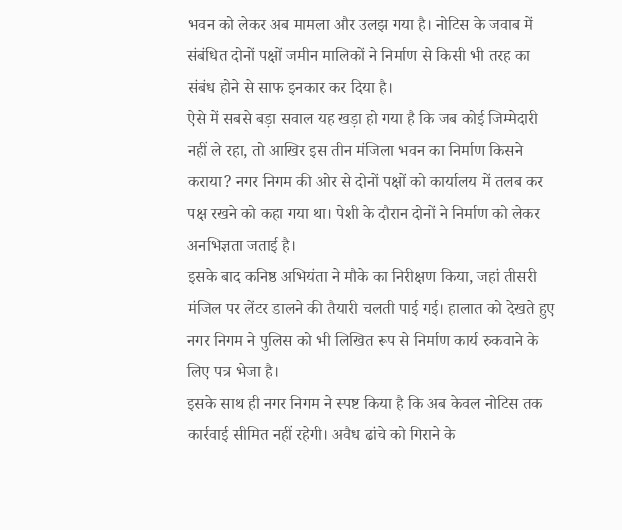भवन को लेकर अब मामला और उलझ गया है। नोटिस के जवाब में संबंधित दोनों पक्षों जमीन मालिकों ने निर्माण से किसी भी तरह का संबंध होने से साफ इनकार कर दिया है।
ऐसे में सबसे बड़ा सवाल यह खड़ा हो गया है कि जब कोई जिम्मेदारी नहीं ले रहा, तो आखिर इस तीन मंजिला भवन का निर्माण किसने कराया? नगर निगम की ओर से दोनों पक्षों को कार्यालय में तलब कर पक्ष रखने को कहा गया था। पेशी के दौरान दोनों ने निर्माण को लेकर अनभिज्ञता जताई है।
इसके बाद कनिष्ठ अभियंता ने मौके का निरीक्षण किया, जहां तीसरी मंजिल पर लेंटर डालने की तैयारी चलती पाई गई। हालात को देखते हुए नगर निगम ने पुलिस को भी लिखित रूप से निर्माण कार्य रुकवाने के लिए पत्र भेजा है।
इसके साथ ही नगर निगम ने स्पष्ट किया है कि अब केवल नोटिस तक कार्रवाई सीमित नहीं रहेगी। अवैध ढांचे को गिराने के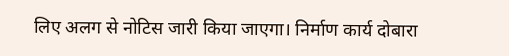लिए अलग से नोटिस जारी किया जाएगा। निर्माण कार्य दोबारा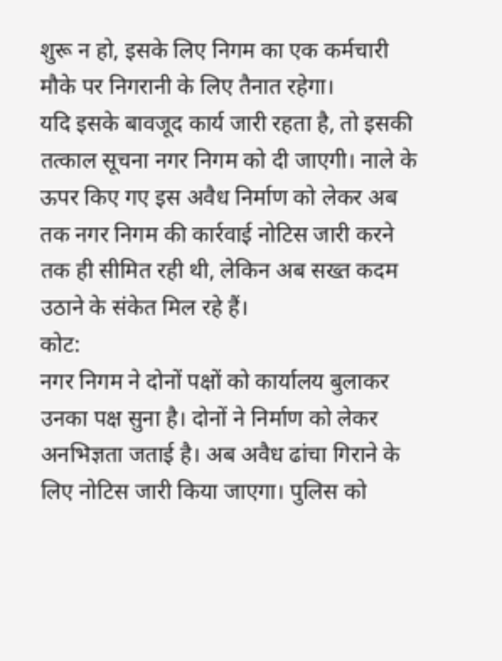शुरू न हो, इसके लिए निगम का एक कर्मचारी मौके पर निगरानी के लिए तैनात रहेगा।
यदि इसके बावजूद कार्य जारी रहता है, तो इसकी तत्काल सूचना नगर निगम को दी जाएगी। नाले के ऊपर किए गए इस अवैध निर्माण को लेकर अब तक नगर निगम की कार्रवाई नोटिस जारी करने तक ही सीमित रही थी, लेकिन अब सख्त कदम उठाने के संकेत मिल रहे हैं।
कोट:
नगर निगम ने दोनों पक्षों को कार्यालय बुलाकर उनका पक्ष सुना है। दोनों ने निर्माण को लेकर अनभिज्ञता जताई है। अब अवैध ढांचा गिराने के लिए नोटिस जारी किया जाएगा। पुलिस को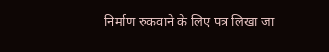निर्माण रुकवाने के लिए पत्र लिखा जा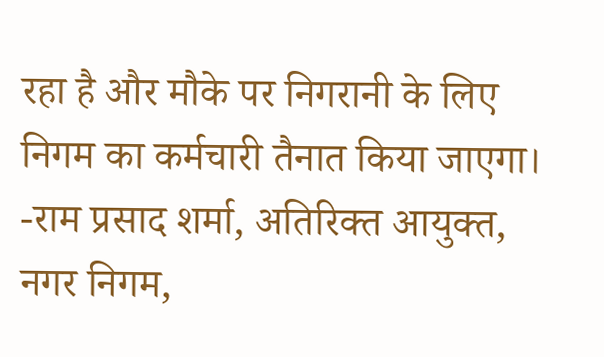रहा है और मौके पर निगरानी के लिए निगम का कर्मचारी तैनात किया जाएगा।
-राम प्रसाद शर्मा, अतिरिक्त आयुक्त, नगर निगम,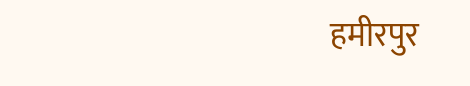हमीरपुर